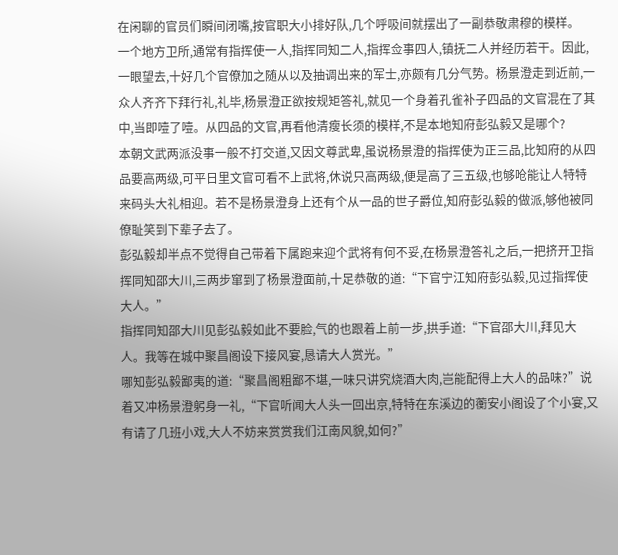在闲聊的官员们瞬间闭嘴,按官职大小排好队,几个呼吸间就摆出了一副恭敬肃穆的模样。
一个地方卫所,通常有指挥使一人,指挥同知二人,指挥佥事四人,镇抚二人并经历若干。因此,一眼望去,十好几个官僚加之随从以及抽调出来的军士,亦颇有几分气势。杨景澄走到近前,一众人齐齐下拜行礼,礼毕,杨景澄正欲按规矩答礼,就见一个身着孔雀补子四品的文官混在了其中,当即噎了噎。从四品的文官,再看他清瘦长须的模样,不是本地知府彭弘毅又是哪个?
本朝文武两派没事一般不打交道,又因文尊武卑,虽说杨景澄的指挥使为正三品,比知府的从四品要高两级,可平日里文官可看不上武将,休说只高两级,便是高了三五级,也够呛能让人特特来码头大礼相迎。若不是杨景澄身上还有个从一品的世子爵位,知府彭弘毅的做派,够他被同僚耻笑到下辈子去了。
彭弘毅却半点不觉得自己带着下属跑来迎个武将有何不妥,在杨景澄答礼之后,一把挤开卫指挥同知邵大川,三两步窜到了杨景澄面前,十足恭敬的道:“下官宁江知府彭弘毅,见过指挥使大人。”
指挥同知邵大川见彭弘毅如此不要脸,气的也跟着上前一步,拱手道:“下官邵大川,拜见大人。我等在城中聚昌阁设下接风宴,恳请大人赏光。”
哪知彭弘毅鄙夷的道:“聚昌阁粗鄙不堪,一味只讲究烧酒大肉,岂能配得上大人的品味?”说着又冲杨景澄躬身一礼,“下官听闻大人头一回出京,特特在东溪边的蘅安小阁设了个小宴,又有请了几班小戏,大人不妨来赏赏我们江南风貌,如何?”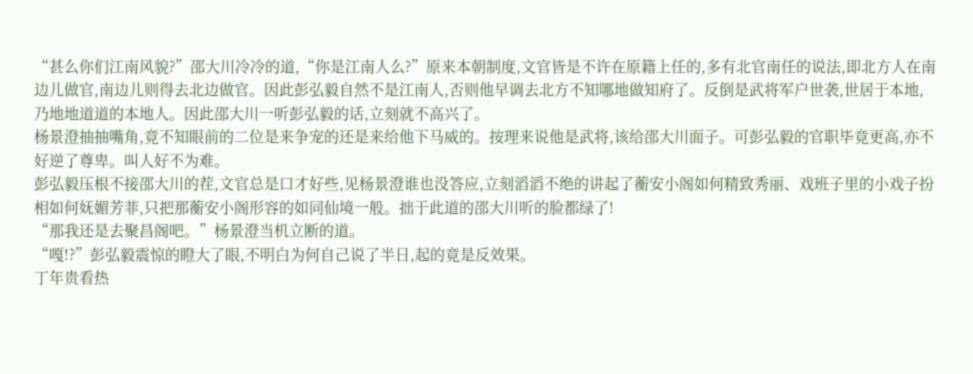“甚么你们江南风貌?”邵大川冷冷的道,“你是江南人么?”原来本朝制度,文官皆是不许在原籍上任的,多有北官南任的说法,即北方人在南边儿做官,南边儿则得去北边做官。因此彭弘毅自然不是江南人,否则他早调去北方不知哪地做知府了。反倒是武将军户世袭,世居于本地,乃地地道道的本地人。因此邵大川一听彭弘毅的话,立刻就不高兴了。
杨景澄抽抽嘴角,竟不知眼前的二位是来争宠的还是来给他下马威的。按理来说他是武将,该给邵大川面子。可彭弘毅的官职毕竟更高,亦不好逆了尊卑。叫人好不为难。
彭弘毅压根不接邵大川的茬,文官总是口才好些,见杨景澄谁也没答应,立刻滔滔不绝的讲起了蘅安小阁如何精致秀丽、戏班子里的小戏子扮相如何妩媚芳菲,只把那蘅安小阁形容的如同仙境一般。拙于此道的邵大川听的脸都绿了!
“那我还是去聚昌阁吧。”杨景澄当机立断的道。
“嘎!?”彭弘毅震惊的瞪大了眼,不明白为何自己说了半日,起的竟是反效果。
丁年贵看热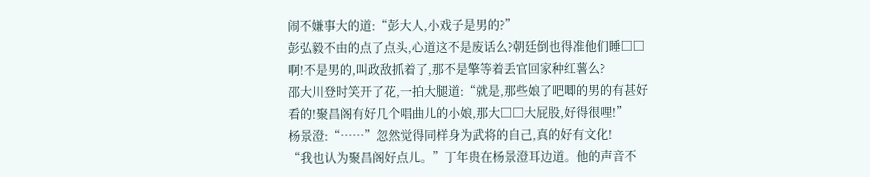闹不嫌事大的道:“彭大人,小戏子是男的?”
彭弘毅不由的点了点头,心道这不是废话么?朝廷倒也得准他们睡□□啊!不是男的,叫政敌抓着了,那不是擎等着丢官回家种红薯么?
邵大川登时笑开了花,一拍大腿道:“就是,那些娘了吧唧的男的有甚好看的!聚昌阁有好几个唱曲儿的小娘,那大□□大屁股,好得很哩!”
杨景澄:“……”忽然觉得同样身为武将的自己,真的好有文化!
“我也认为聚昌阁好点儿。”丁年贵在杨景澄耳边道。他的声音不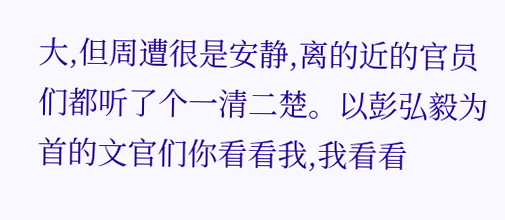大,但周遭很是安静,离的近的官员们都听了个一清二楚。以彭弘毅为首的文官们你看看我,我看看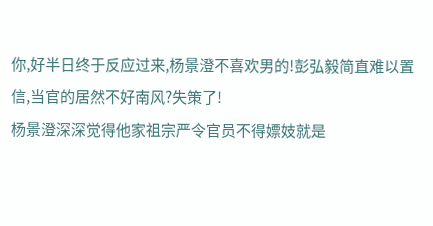你,好半日终于反应过来,杨景澄不喜欢男的!彭弘毅简直难以置信,当官的居然不好南风?失策了!
杨景澄深深觉得他家祖宗严令官员不得嫖妓就是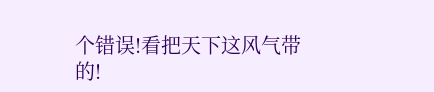个错误!看把天下这风气带的!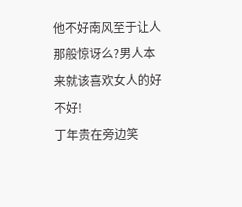他不好南风至于让人那般惊讶么?男人本来就该喜欢女人的好不好!
丁年贵在旁边笑